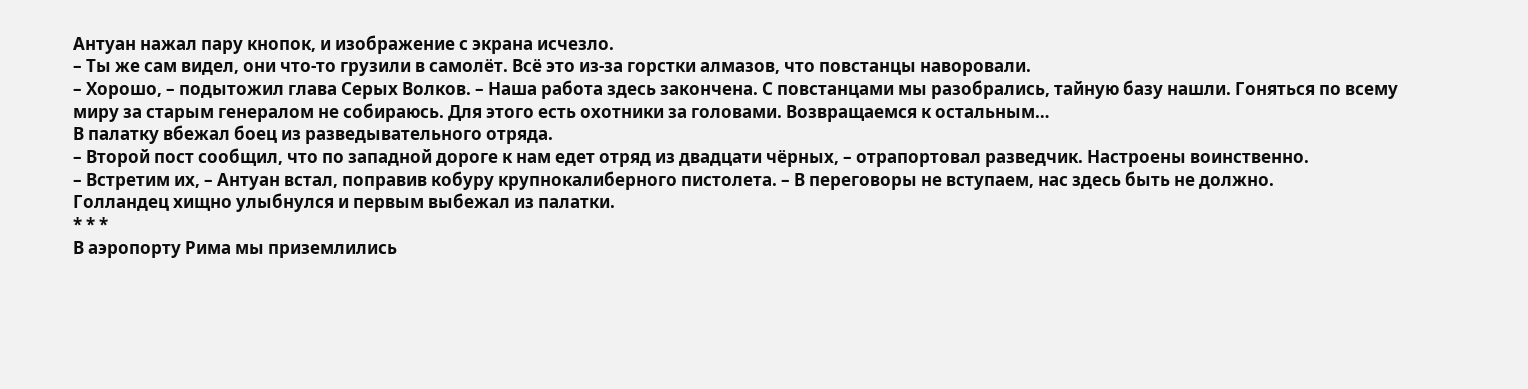Антуан нажал пару кнопок, и изображение с экрана исчезло.
– Ты же сам видел, они что-то грузили в самолёт. Всё это из-за горстки алмазов, что повстанцы наворовали.
– Хорошо, – подытожил глава Серых Волков. – Наша работа здесь закончена. С повстанцами мы разобрались, тайную базу нашли. Гоняться по всему миру за старым генералом не собираюсь. Для этого есть охотники за головами. Возвращаемся к остальным…
В палатку вбежал боец из разведывательного отряда.
– Второй пост сообщил, что по западной дороге к нам едет отряд из двадцати чёрных, – отрапортовал разведчик. Настроены воинственно.
– Встретим их, – Антуан встал, поправив кобуру крупнокалиберного пистолета. – В переговоры не вступаем, нас здесь быть не должно.
Голландец хищно улыбнулся и первым выбежал из палатки.
* * *
В аэропорту Рима мы приземлились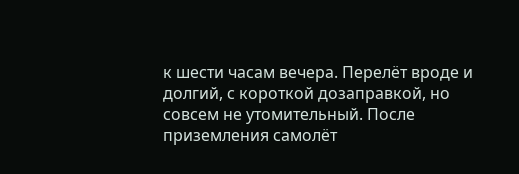к шести часам вечера. Перелёт вроде и долгий, с короткой дозаправкой, но совсем не утомительный. После приземления самолёт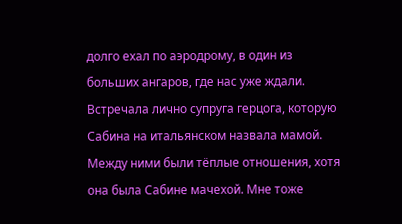долго ехал по аэродрому, в один из больших ангаров, где нас уже ждали. Встречала лично супруга герцога, которую Сабина на итальянском назвала мамой. Между ними были тёплые отношения, хотя она была Сабине мачехой. Мне тоже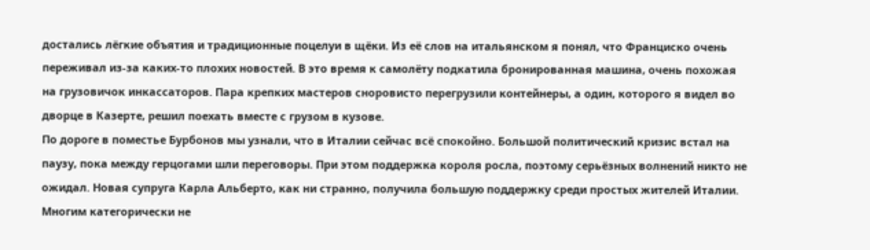достались лёгкие объятия и традиционные поцелуи в щёки. Из её слов на итальянском я понял, что Франциско очень переживал из-за каких-то плохих новостей. В это время к самолёту подкатила бронированная машина, очень похожая на грузовичок инкассаторов. Пара крепких мастеров сноровисто перегрузили контейнеры, а один, которого я видел во дворце в Казерте, решил поехать вместе с грузом в кузове.
По дороге в поместье Бурбонов мы узнали, что в Италии сейчас всё спокойно. Большой политический кризис встал на паузу, пока между герцогами шли переговоры. При этом поддержка короля росла, поэтому серьёзных волнений никто не ожидал. Новая супруга Карла Альберто, как ни странно, получила большую поддержку среди простых жителей Италии. Многим категорически не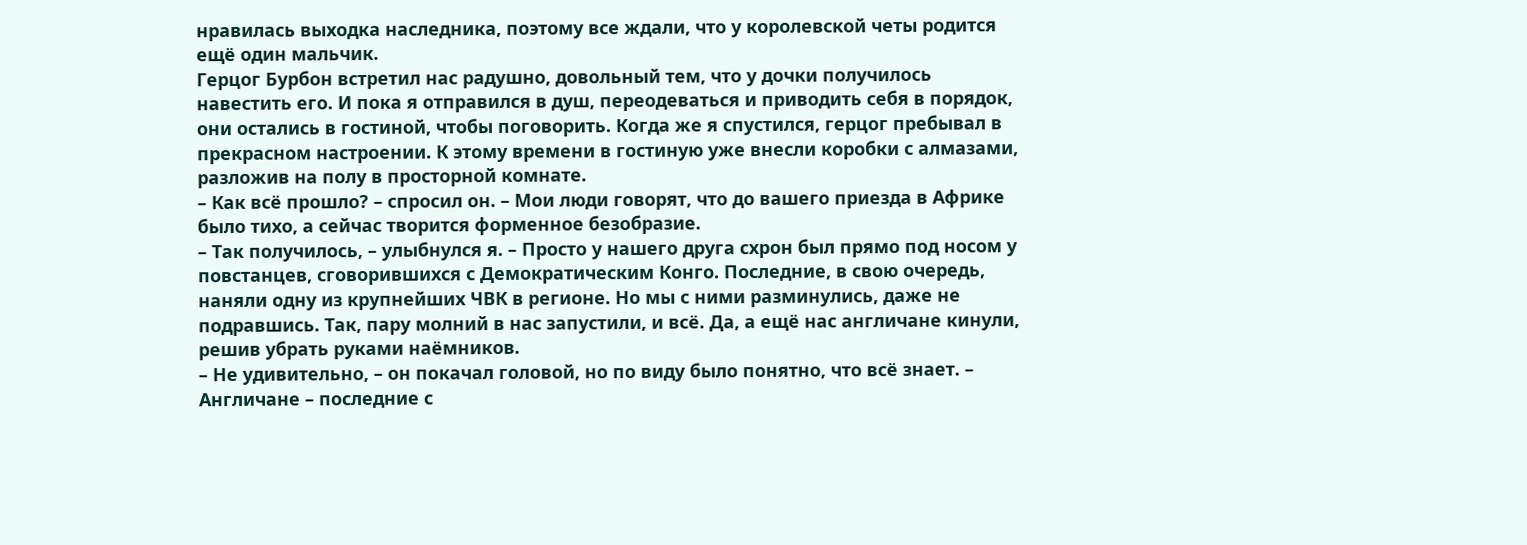нравилась выходка наследника, поэтому все ждали, что у королевской четы родится ещё один мальчик.
Герцог Бурбон встретил нас радушно, довольный тем, что у дочки получилось навестить его. И пока я отправился в душ, переодеваться и приводить себя в порядок, они остались в гостиной, чтобы поговорить. Когда же я спустился, герцог пребывал в прекрасном настроении. К этому времени в гостиную уже внесли коробки с алмазами, разложив на полу в просторной комнате.
– Как всё прошло? – спросил он. – Мои люди говорят, что до вашего приезда в Африке было тихо, а сейчас творится форменное безобразие.
– Так получилось, – улыбнулся я. – Просто у нашего друга схрон был прямо под носом у повстанцев, сговорившихся с Демократическим Конго. Последние, в свою очередь, наняли одну из крупнейших ЧВК в регионе. Но мы с ними разминулись, даже не подравшись. Так, пару молний в нас запустили, и всё. Да, а ещё нас англичане кинули, решив убрать руками наёмников.
– Не удивительно, – он покачал головой, но по виду было понятно, что всё знает. – Англичане – последние с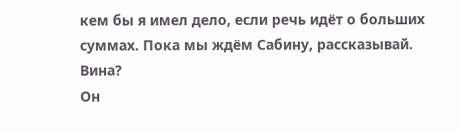кем бы я имел дело, если речь идёт о больших суммах. Пока мы ждём Сабину, рассказывай. Вина?
Он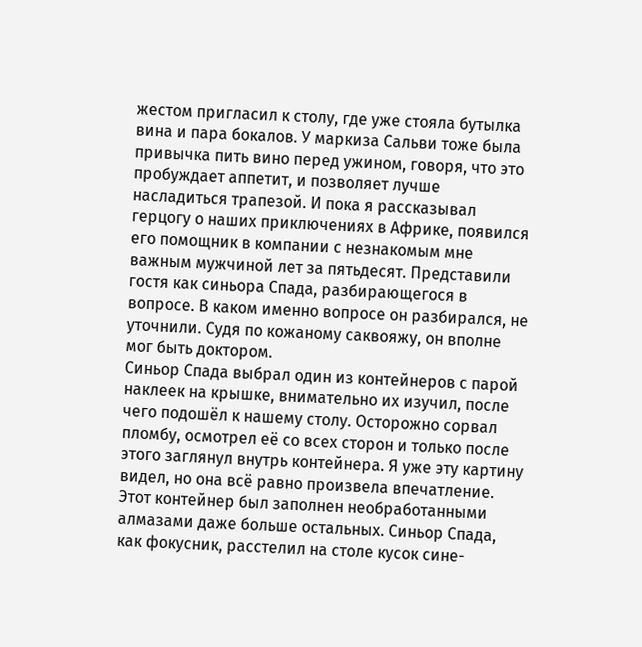жестом пригласил к столу, где уже стояла бутылка вина и пара бокалов. У маркиза Сальви тоже была привычка пить вино перед ужином, говоря, что это пробуждает аппетит, и позволяет лучше насладиться трапезой. И пока я рассказывал герцогу о наших приключениях в Африке, появился его помощник в компании с незнакомым мне важным мужчиной лет за пятьдесят. Представили гостя как синьора Спада, разбирающегося в вопросе. В каком именно вопросе он разбирался, не уточнили. Судя по кожаному саквояжу, он вполне мог быть доктором.
Синьор Спада выбрал один из контейнеров с парой наклеек на крышке, внимательно их изучил, после чего подошёл к нашему столу. Осторожно сорвал пломбу, осмотрел её со всех сторон и только после этого заглянул внутрь контейнера. Я уже эту картину видел, но она всё равно произвела впечатление. Этот контейнер был заполнен необработанными алмазами даже больше остальных. Синьор Спада, как фокусник, расстелил на столе кусок сине-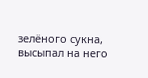зелёного сукна, высыпал на него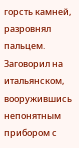горсть камней, разровнял пальцем. Заговорил на итальянском, вооружившись непонятным прибором с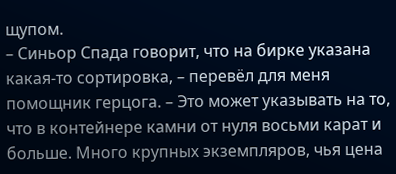щупом.
– Синьор Спада говорит, что на бирке указана какая-то сортировка, – перевёл для меня помощник герцога. – Это может указывать на то, что в контейнере камни от нуля восьми карат и больше. Много крупных экземпляров, чья цена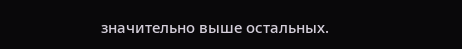значительно выше остальных.